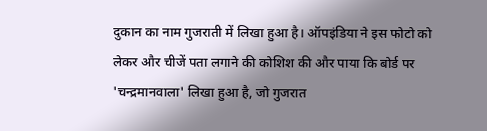दुकान का नाम गुजराती में लिखा हुआ है। ऑपइंडिया ने इस फोटो को लेकर और चीजें पता लगाने की कोशिश की और पाया कि बोर्ड पर 'चन्द्रमानवाला' लिखा हुआ है, जो गुजरात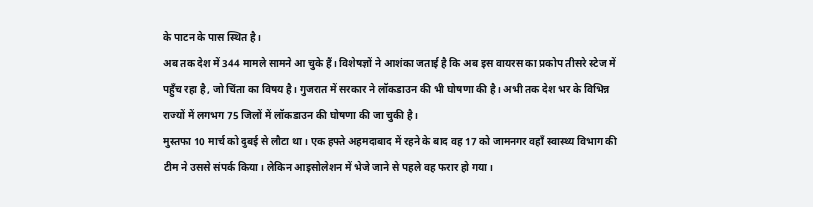के पाटन के पास स्थित है।
अब तक देश में 344 मामले सामने आ चुके हैं। विशेषज्ञों ने आशंका जताई है कि अब इस वायरस का प्रकोप तीसरे स्टेज में पहुँच रहा है, जो चिंता का विषय है। गुजरात में सरकार ने लॉकडाउन की भी घोषणा की है। अभी तक देश भर के विभिन्न राज्यों में लगभग 75 जिलों में लॉकडाउन की घोषणा की जा चुकी है।
मुस्तफा 10 मार्च को दुबई से लौटा था। एक हफ्ते अहमदाबाद में रहने के बाद वह 17 को जामनगर वहॉं स्वास्थ्य विभाग की टीम ने उससे संपर्क किया। लेकिन आइसोलेशन में भेजे जाने से पहले वह फरार हो गया।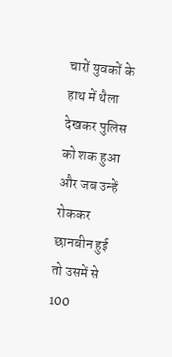चारों युवकों के हाथ में थैला देखकर पुलिस को शक हुआ और जब उन्हें रोककर छानबीन हुई तो उसमें से 100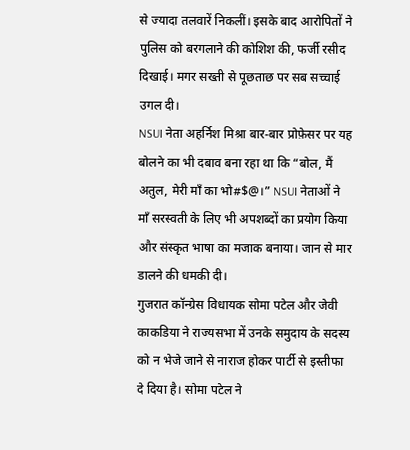से ज्यादा तलवारें निकलीं। इसके बाद आरोपितों ने पुलिस को बरगलाने की कोशिश की, फर्जी रसीद दिखाई। मगर सख्ती से पूछताछ पर सब सच्चाई उगल दी।
NSUI नेता अहर्निश मिश्रा बार-बार प्रोफ़ेसर पर यह बोलने का भी दबाव बना रहा था कि “बोल, मैं अतुल, मेरी माँ का भो#$@।” NSUI नेताओं ने माँ सरस्वती के लिए भी अपशब्दों का प्रयोग किया और संस्कृत भाषा का मजाक बनाया। जान से मार डालने की धमकी दी।
गुजरात कॉन्ग्रेस विधायक सोमा पटेल और जेवी काकडिया ने राज्यसभा में उनके समुदाय के सदस्य को न भेजे जाने से नाराज होकर पार्टी से इस्तीफा दे दिया है। सोमा पटेल ने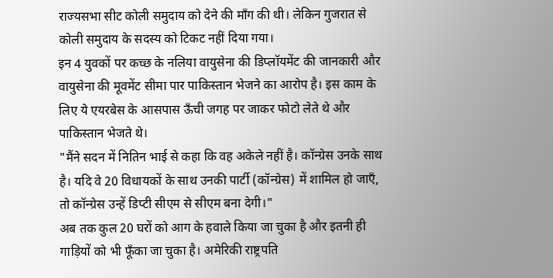राज्यसभा सीट कोली समुदाय को देने की माँग की थी। लेकिन गुजरात से कोली समुदाय के सदस्य को टिकट नहीं दिया गया।
इन 4 युवकों पर कच्छ के नलिया वायुसेना की डिप्लॉयमेंट की जानकारी और वायुसेना की मूवमेंट सीमा पार पाकिस्तान भेजने का आरोप है। इस काम के लिए ये एयरबेस के आसपास ऊँची जगह पर जाकर फोटो लेते थे और पाकिस्तान भेजते थे।
"मैंने सदन में नितिन भाई से कहा कि वह अकेले नहीं है। कॉन्ग्रेस उनके साथ है। यदि वे 20 विधायकों के साथ उनकी पार्टी (कॉन्ग्रेस) में शामिल हो जाएँ, तो कॉन्ग्रेस उन्हें डिप्टी सीएम से सीएम बना देगी।"
अब तक कुल 20 घरों को आग के हवाले किया जा चुका है और इतनी ही गाड़ियों को भी फूँका जा चुका है। अमेरिकी राष्ट्रपति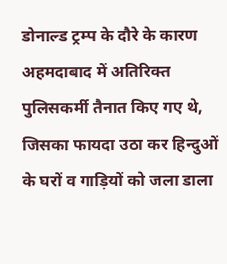डोनाल्ड ट्रम्प के दौरे के कारण अहमदाबाद में अतिरिक्त पुलिसकर्मी तैनात किए गए थे, जिसका फायदा उठा कर हिन्दुओं के घरों व गाड़ियों को जला डाला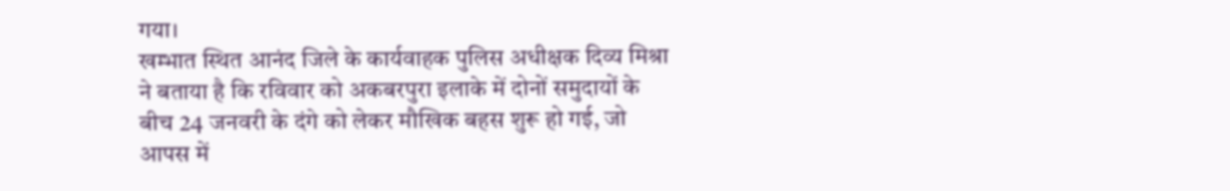गया।
खम्भात स्थित आनंद जिले के कार्यवाहक पुलिस अधीक्षक दिव्य मिश्रा ने बताया है कि रविवार को अकबरपुरा इलाके में दोनों समुदायों के बीच 24 जनवरी के दंगे को लेकर मौखिक बहस शुरू हो गई, जो आपस में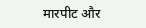मारपीट और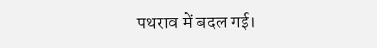पथराव में बदल गई।